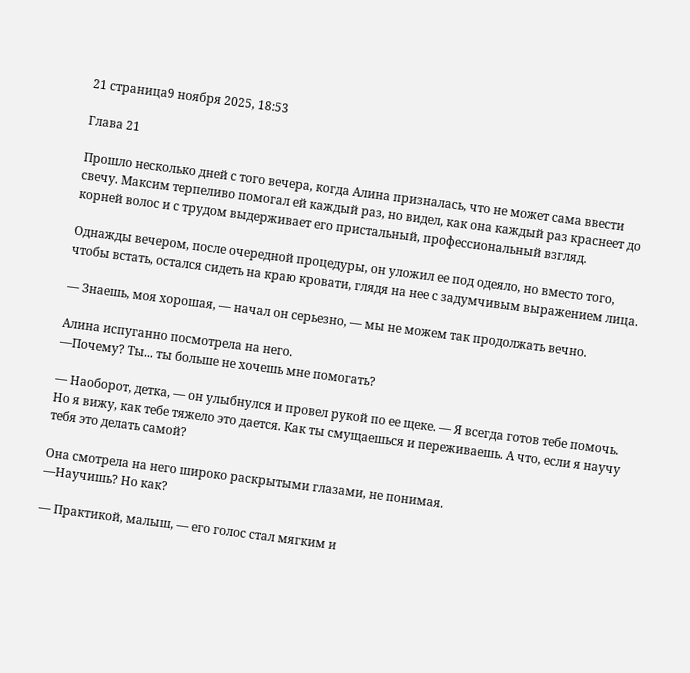21 страница9 ноября 2025, 18:53

Глава 21

Прошло несколько дней с того вечера, когда Алина призналась, что не может сама ввести свечу. Максим терпеливо помогал ей каждый раз, но видел, как она каждый раз краснеет до корней волос и с трудом выдерживает его пристальный, профессиональный взгляд.

Однажды вечером, после очередной процедуры, он уложил ее под одеяло, но вместо того, чтобы встать, остался сидеть на краю кровати, глядя на нее с задумчивым выражением лица.

— Знаешь, моя хорошая, — начал он серьезно, — мы не можем так продолжать вечно.

Алина испуганно посмотрела на него.
—Почему? Ты... ты больше не хочешь мне помогать?

— Наоборот, детка, — он улыбнулся и провел рукой по ее щеке. — Я всегда готов тебе помочь. Но я вижу, как тебе тяжело это дается. Как ты смущаешься и переживаешь. А что, если я научу тебя это делать самой?

Она смотрела на него широко раскрытыми глазами, не понимая.
—Научишь? Но как?

— Практикой, малыш, — его голос стал мягким и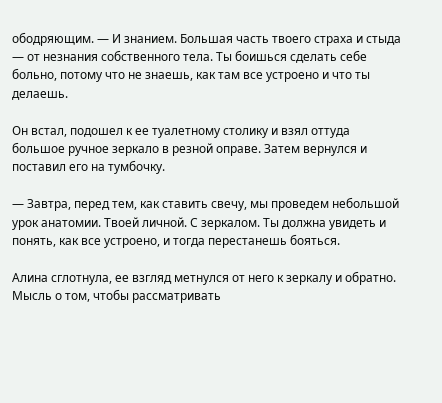ободряющим. — И знанием. Большая часть твоего страха и стыда — от незнания собственного тела. Ты боишься сделать себе больно, потому что не знаешь, как там все устроено и что ты делаешь.

Он встал, подошел к ее туалетному столику и взял оттуда большое ручное зеркало в резной оправе. Затем вернулся и поставил его на тумбочку.

— Завтра, перед тем, как ставить свечу, мы проведем небольшой урок анатомии. Твоей личной. С зеркалом. Ты должна увидеть и понять, как все устроено, и тогда перестанешь бояться.

Алина сглотнула, ее взгляд метнулся от него к зеркалу и обратно. Мысль о том, чтобы рассматривать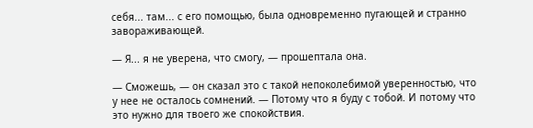себя... там... с его помощью, была одновременно пугающей и странно завораживающей.

— Я... я не уверена, что смогу, — прошептала она.

— Сможешь, — он сказал это с такой непоколебимой уверенностью, что у нее не осталось сомнений. — Потому что я буду с тобой. И потому что это нужно для твоего же спокойствия.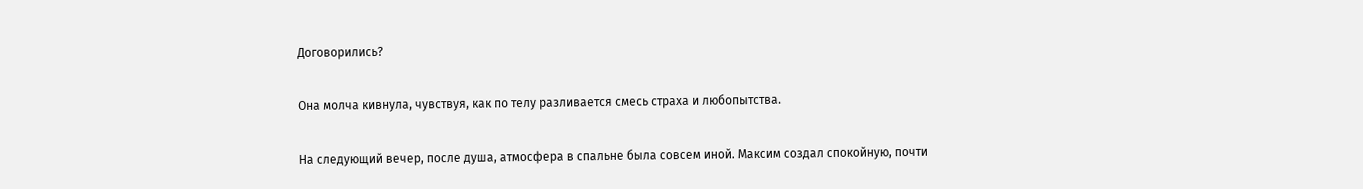Договорились?

Она молча кивнула, чувствуя, как по телу разливается смесь страха и любопытства.

На следующий вечер, после душа, атмосфера в спальне была совсем иной. Максим создал спокойную, почти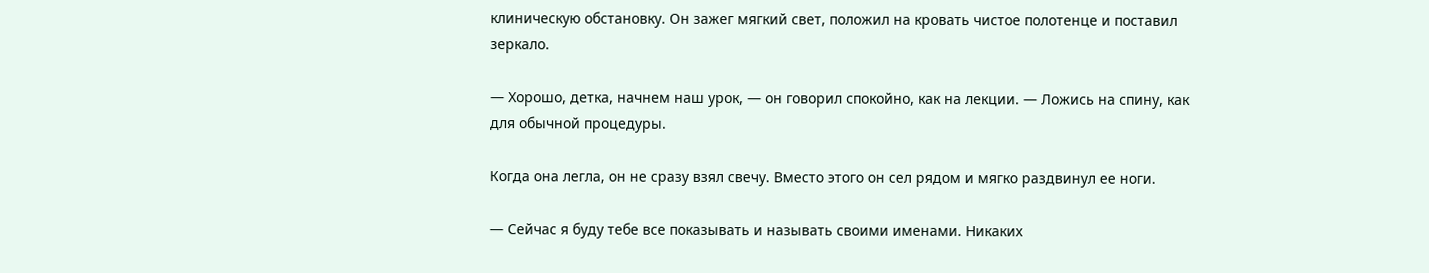клиническую обстановку. Он зажег мягкий свет, положил на кровать чистое полотенце и поставил зеркало.

— Хорошо, детка, начнем наш урок, — он говорил спокойно, как на лекции. — Ложись на спину, как для обычной процедуры.

Когда она легла, он не сразу взял свечу. Вместо этого он сел рядом и мягко раздвинул ее ноги.

— Сейчас я буду тебе все показывать и называть своими именами. Никаких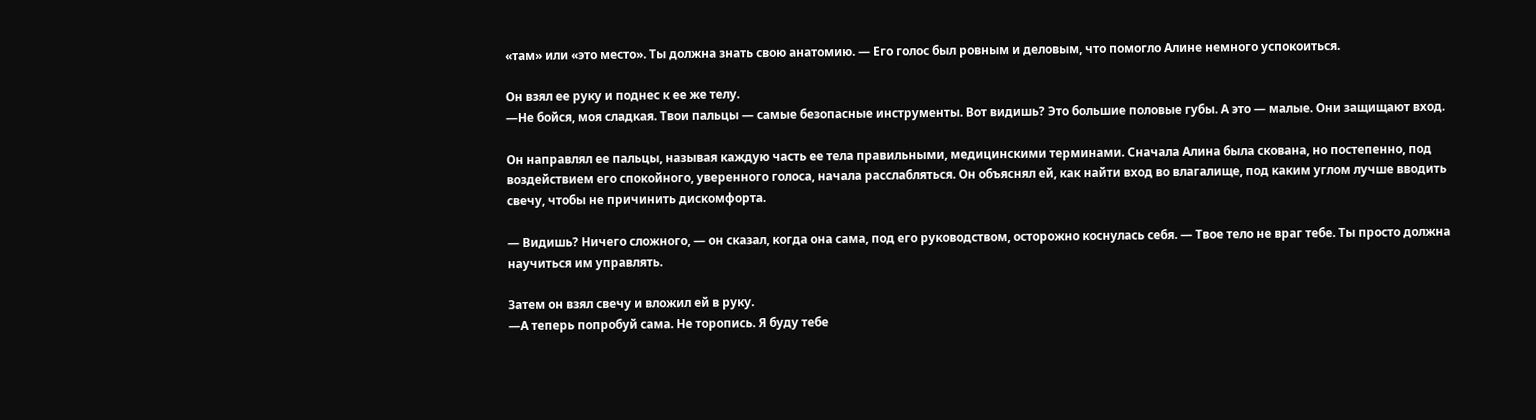«там» или «это место». Ты должна знать свою анатомию. — Его голос был ровным и деловым, что помогло Алине немного успокоиться.

Он взял ее руку и поднес к ее же телу.
—Не бойся, моя сладкая. Твои пальцы — самые безопасные инструменты. Вот видишь? Это большие половые губы. А это — малые. Они защищают вход.

Он направлял ее пальцы, называя каждую часть ее тела правильными, медицинскими терминами. Сначала Алина была скована, но постепенно, под воздействием его спокойного, уверенного голоса, начала расслабляться. Он объяснял ей, как найти вход во влагалище, под каким углом лучше вводить свечу, чтобы не причинить дискомфорта.

— Видишь? Ничего сложного, — он сказал, когда она сама, под его руководством, осторожно коснулась себя. — Твое тело не враг тебе. Ты просто должна научиться им управлять.

Затем он взял свечу и вложил ей в руку.
—А теперь попробуй сама. Не торопись. Я буду тебе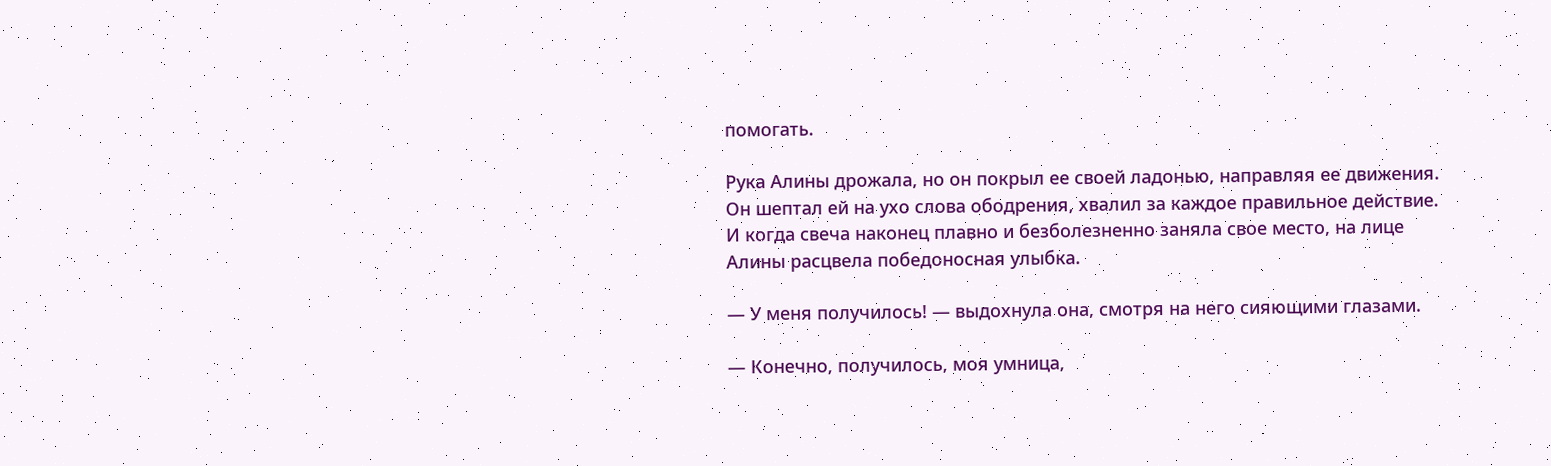помогать.

Рука Алины дрожала, но он покрыл ее своей ладонью, направляя ее движения. Он шептал ей на ухо слова ободрения, хвалил за каждое правильное действие. И когда свеча наконец плавно и безболезненно заняла свое место, на лице Алины расцвела победоносная улыбка.

— У меня получилось! — выдохнула она, смотря на него сияющими глазами.

— Конечно, получилось, моя умница,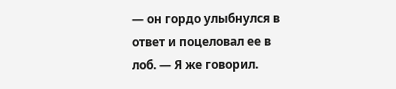— он гордо улыбнулся в ответ и поцеловал ее в лоб. — Я же говорил.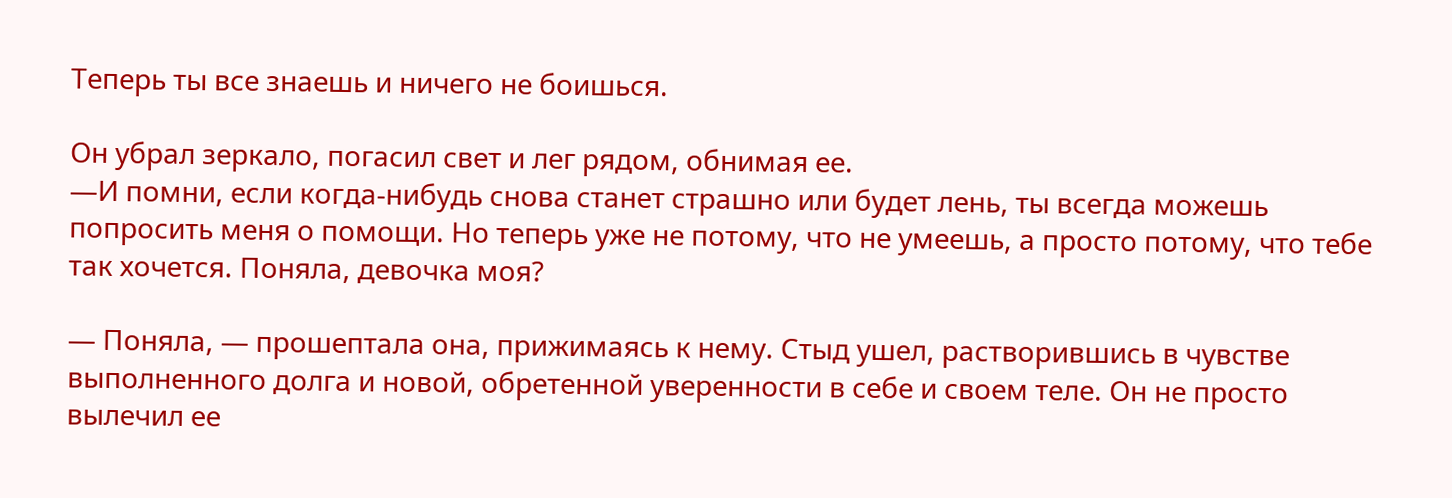Теперь ты все знаешь и ничего не боишься.

Он убрал зеркало, погасил свет и лег рядом, обнимая ее.
—И помни, если когда-нибудь снова станет страшно или будет лень, ты всегда можешь попросить меня о помощи. Но теперь уже не потому, что не умеешь, а просто потому, что тебе так хочется. Поняла, девочка моя?

— Поняла, — прошептала она, прижимаясь к нему. Стыд ушел, растворившись в чувстве выполненного долга и новой, обретенной уверенности в себе и своем теле. Он не просто вылечил ее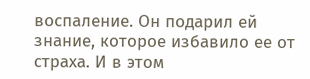воспаление. Он подарил ей знание, которое избавило ее от страха. И в этом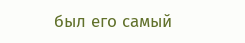был его самый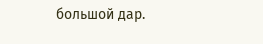большой дар.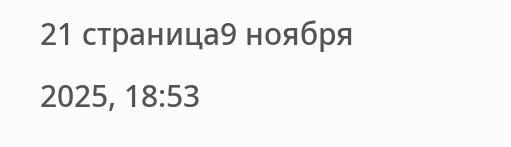21 страница9 ноября 2025, 18:53